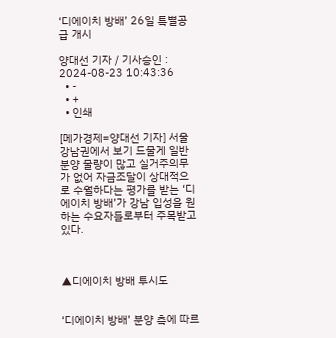‘디에이치 방배’ 26일 특별공급 개시

양대선 기자 / 기사승인 : 2024-08-23 10:43:36
  • -
  • +
  • 인쇄

[메가경제=양대선 기자] 서울 강남권에서 보기 드물게 일반분양 물량이 많고 실거주의무가 없어 자금조달이 상대적으로 수월하다는 평가를 받는 ‘디에이치 방배’가 강남 입성을 원하는 수요자들로부터 주목받고 있다.



▲디에이치 방배 투시도


‘디에이치 방배’ 분양 측에 따르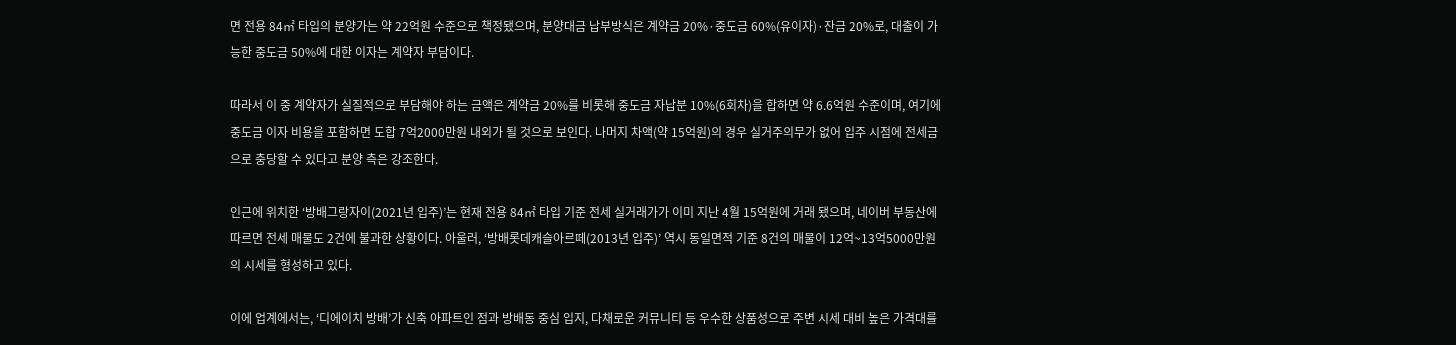면 전용 84㎡ 타입의 분양가는 약 22억원 수준으로 책정됐으며, 분양대금 납부방식은 계약금 20%·중도금 60%(유이자)·잔금 20%로, 대출이 가능한 중도금 50%에 대한 이자는 계약자 부담이다.

따라서 이 중 계약자가 실질적으로 부담해야 하는 금액은 계약금 20%를 비롯해 중도금 자납분 10%(6회차)을 합하면 약 6.6억원 수준이며, 여기에 중도금 이자 비용을 포함하면 도합 7억2000만원 내외가 될 것으로 보인다. 나머지 차액(약 15억원)의 경우 실거주의무가 없어 입주 시점에 전세금으로 충당할 수 있다고 분양 측은 강조한다.

인근에 위치한 ‘방배그랑자이(2021년 입주)’는 현재 전용 84㎡ 타입 기준 전세 실거래가가 이미 지난 4월 15억원에 거래 됐으며, 네이버 부동산에 따르면 전세 매물도 2건에 불과한 상황이다. 아울러, ‘방배롯데캐슬아르떼(2013년 입주)’ 역시 동일면적 기준 8건의 매물이 12억~13억5000만원의 시세를 형성하고 있다.

이에 업계에서는, ‘디에이치 방배’가 신축 아파트인 점과 방배동 중심 입지, 다채로운 커뮤니티 등 우수한 상품성으로 주변 시세 대비 높은 가격대를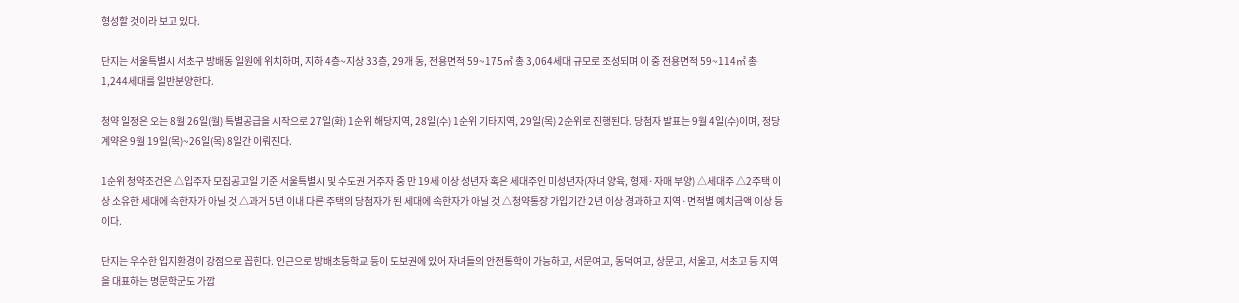형성할 것이라 보고 있다.

단지는 서울특별시 서초구 방배동 일원에 위치하며, 지하 4층~지상 33층, 29개 동, 전용면적 59~175㎡ 총 3,064세대 규모로 조성되며 이 중 전용면적 59~114㎡ 총 1,244세대를 일반분양한다.

청약 일정은 오는 8월 26일(월) 특별공급을 시작으로 27일(화) 1순위 해당지역, 28일(수) 1순위 기타지역, 29일(목) 2순위로 진행된다. 당첨자 발표는 9월 4일(수)이며, 정당계약은 9월 19일(목)~26일(목) 8일간 이뤄진다.

1순위 청약조건은 △입주자 모집공고일 기준 서울특별시 및 수도권 거주자 중 만 19세 이상 성년자 혹은 세대주인 미성년자(자녀 양육, 형제·자매 부양) △세대주 △2주택 이상 소유한 세대에 속한자가 아닐 것 △과거 5년 이내 다른 주택의 당첨자가 된 세대에 속한자가 아닐 것 △청약통장 가입기간 2년 이상 경과하고 지역·면적별 예치금액 이상 등이다.

단지는 우수한 입지환경이 강점으로 꼽힌다. 인근으로 방배초등학교 등이 도보권에 있어 자녀들의 안전통학이 가능하고, 서문여고, 동덕여고, 상문고, 서울고, 서초고 등 지역을 대표하는 명문학군도 가깝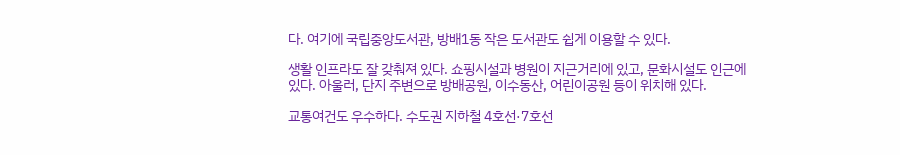다. 여기에 국립중앙도서관, 방배1동 작은 도서관도 쉽게 이용할 수 있다.

생활 인프라도 잘 갖춰져 있다. 쇼핑시설과 병원이 지근거리에 있고, 문화시설도 인근에 있다. 아울러, 단지 주변으로 방배공원, 이수동산, 어린이공원 등이 위치해 있다.

교통여건도 우수하다. 수도권 지하철 4호선·7호선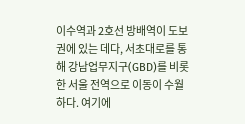이수역과 2호선 방배역이 도보권에 있는 데다, 서초대로를 통해 강남업무지구(GBD)를 비롯한 서울 전역으로 이동이 수월하다. 여기에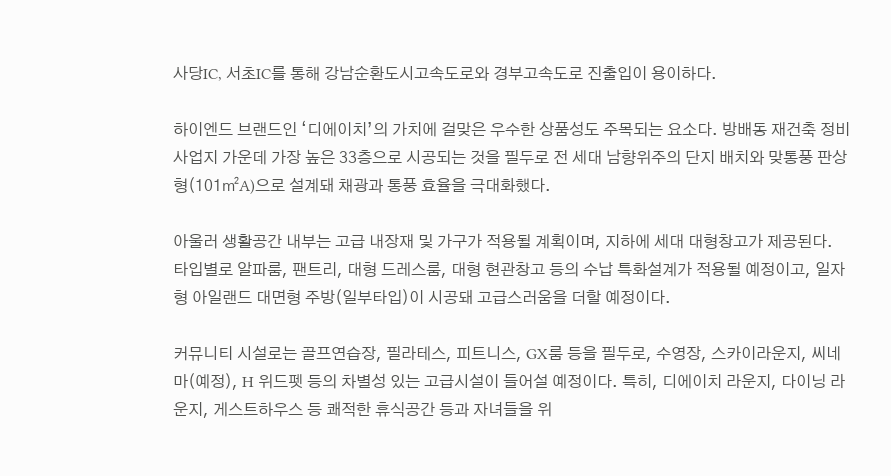사당IC, 서초IC를 통해 강남순환도시고속도로와 경부고속도로 진출입이 용이하다.

하이엔드 브랜드인 ‘디에이치’의 가치에 걸맞은 우수한 상품성도 주목되는 요소다. 방배동 재건축 정비사업지 가운데 가장 높은 33층으로 시공되는 것을 필두로 전 세대 남향위주의 단지 배치와 맞통풍 판상형(101㎡A)으로 설계돼 채광과 통풍 효율을 극대화했다.

아울러 생활공간 내부는 고급 내장재 및 가구가 적용될 계획이며, 지하에 세대 대형창고가 제공된다. 타입별로 알파룸, 팬트리, 대형 드레스룸, 대형 현관창고 등의 수납 특화설계가 적용될 예정이고, 일자형 아일랜드 대면형 주방(일부타입)이 시공돼 고급스러움을 더할 예정이다.

커뮤니티 시설로는 골프연습장, 필라테스, 피트니스, GX룸 등을 필두로, 수영장, 스카이라운지, 씨네마(예정), H 위드펫 등의 차별성 있는 고급시설이 들어설 예정이다. 특히, 디에이치 라운지, 다이닝 라운지, 게스트하우스 등 쾌적한 휴식공간 등과 자녀들을 위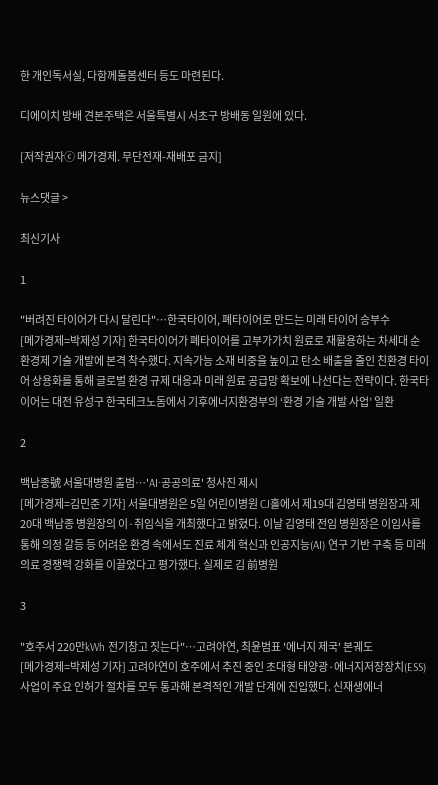한 개인독서실, 다함께돌봄센터 등도 마련된다.

디에이치 방배 견본주택은 서울특별시 서초구 방배동 일원에 있다.

[저작권자ⓒ 메가경제. 무단전재-재배포 금지]

뉴스댓글 >

최신기사

1

"버려진 타이어가 다시 달린다"…한국타이어, 폐타이어로 만드는 미래 타이어 승부수
[메가경제=박제성 기자] 한국타이어가 폐타이어를 고부가가치 원료로 재활용하는 차세대 순환경제 기술 개발에 본격 착수했다. 지속가능 소재 비중을 높이고 탄소 배출을 줄인 친환경 타이어 상용화를 통해 글로벌 환경 규제 대응과 미래 원료 공급망 확보에 나선다는 전략이다. 한국타이어는 대전 유성구 한국테크노돔에서 기후에너지환경부의 ‘환경 기술 개발 사업’ 일환

2

백남종號 서울대병원 출범…'AI·공공의료' 청사진 제시
[메가경제=김민준 기자] 서울대병원은 5일 어린이병원 CJ홀에서 제19대 김영태 병원장과 제20대 백남종 병원장의 이·취임식을 개최했다고 밝혔다. 이날 김영태 전임 병원장은 이임사를 통해 의정 갈등 등 어려운 환경 속에서도 진료 체계 혁신과 인공지능(AI) 연구 기반 구축 등 미래 의료 경쟁력 강화를 이끌었다고 평가했다. 실제로 김 前병원

3

"호주서 220만kWh 전기창고 짓는다"…고려아연, 최윤범표 '에너지 제국' 본궤도
[메가경제=박제성 기자] 고려아연이 호주에서 추진 중인 초대형 태양광·에너지저장장치(ESS) 사업이 주요 인허가 절차를 모두 통과해 본격적인 개발 단계에 진입했다. 신재생에너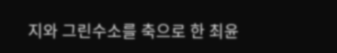지와 그린수소를 축으로 한 최윤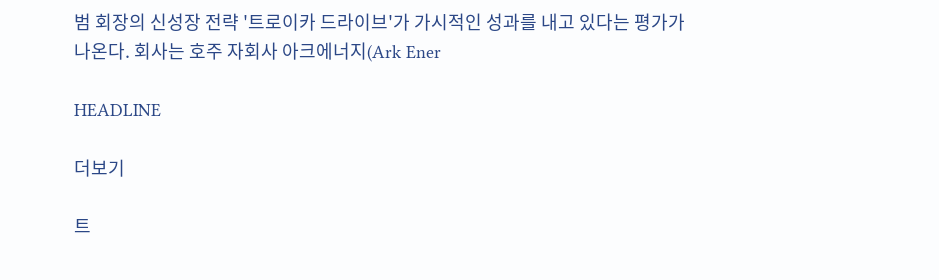범 회장의 신성장 전략 '트로이카 드라이브'가 가시적인 성과를 내고 있다는 평가가 나온다. 회사는 호주 자회사 아크에너지(Ark Ener

HEADLINE

더보기

트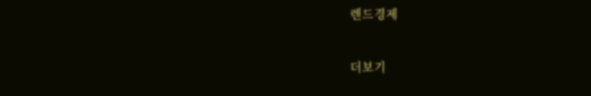렌드경제

더보기